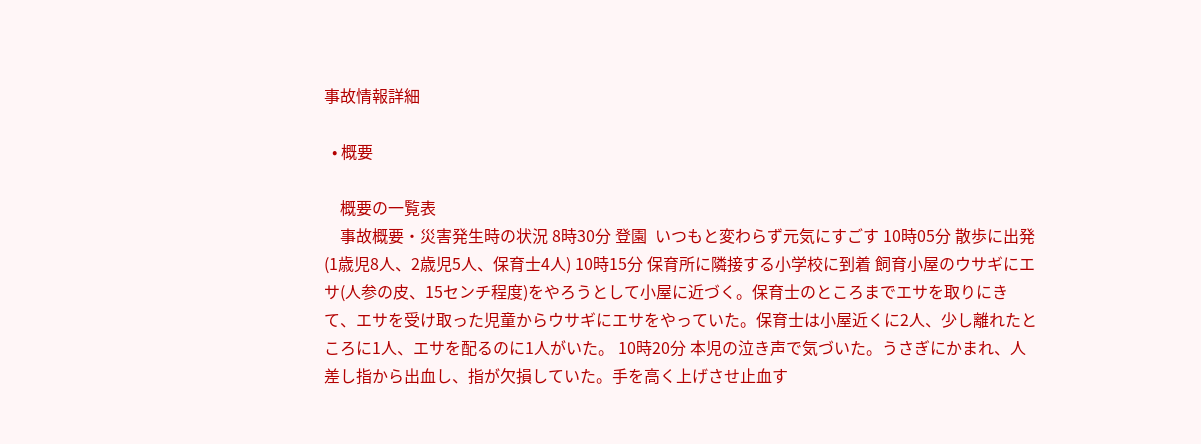事故情報詳細

  • 概要

    概要の一覧表
    事故概要・災害発生時の状況 8時30分 登園  いつもと変わらず元気にすごす 10時05分 散歩に出発 (1歳児8人、2歳児5人、保育士4人) 10時15分 保育所に隣接する小学校に到着 飼育小屋のウサギにエサ(人参の皮、15センチ程度)をやろうとして小屋に近づく。保育士のところまでエサを取りにきて、エサを受け取った児童からウサギにエサをやっていた。保育士は小屋近くに2人、少し離れたところに1人、エサを配るのに1人がいた。 10時20分 本児の泣き声で気づいた。うさぎにかまれ、人差し指から出血し、指が欠損していた。手を高く上げさせ止血す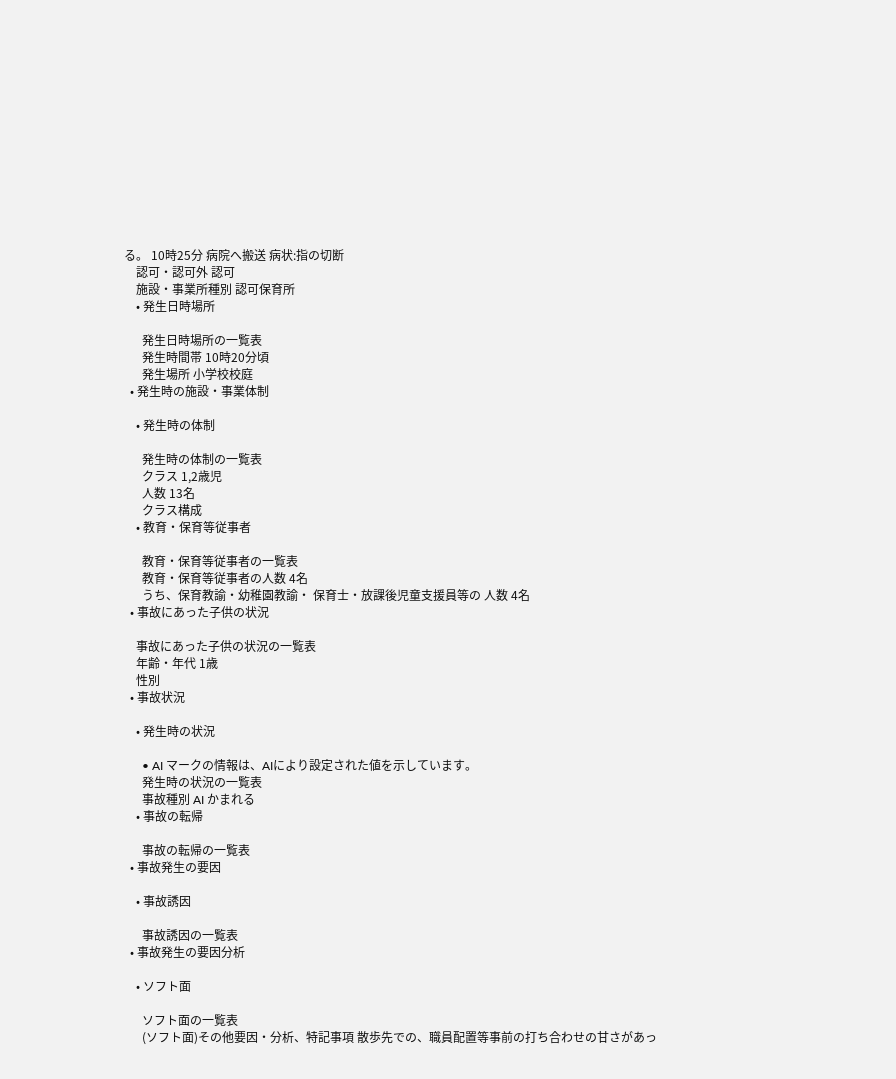る。 10時25分 病院へ搬送 病状:指の切断
    認可・認可外 認可
    施設・事業所種別 認可保育所
    • 発生日時場所

      発生日時場所の一覧表
      発生時間帯 10時20分頃
      発生場所 小学校校庭
  • 発生時の施設・事業体制

    • 発生時の体制

      発生時の体制の一覧表
      クラス 1,2歳児
      人数 13名
      クラス構成
    • 教育・保育等従事者

      教育・保育等従事者の一覧表
      教育・保育等従事者の人数 4名
      うち、保育教諭・幼稚園教諭・ 保育士・放課後児童支援員等の 人数 4名
  • 事故にあった子供の状況

    事故にあった子供の状況の一覧表
    年齢・年代 1歳
    性別
  • 事故状況

    • 発生時の状況

      • AI マークの情報は、AIにより設定された値を示しています。
      発生時の状況の一覧表
      事故種別 AI かまれる
    • 事故の転帰

      事故の転帰の一覧表
  • 事故発生の要因

    • 事故誘因

      事故誘因の一覧表
  • 事故発生の要因分析

    • ソフト面

      ソフト面の一覧表
      (ソフト面)その他要因・分析、特記事項 散歩先での、職員配置等事前の打ち合わせの甘さがあっ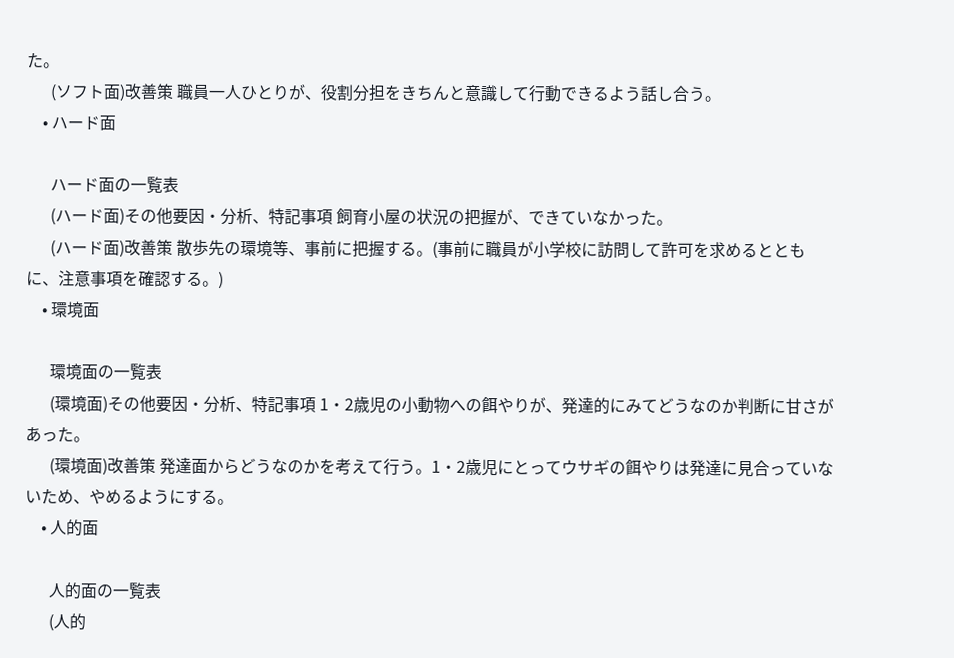た。
      (ソフト面)改善策 職員一人ひとりが、役割分担をきちんと意識して行動できるよう話し合う。
    • ハード面

      ハード面の一覧表
      (ハード面)その他要因・分析、特記事項 飼育小屋の状況の把握が、できていなかった。
      (ハード面)改善策 散歩先の環境等、事前に把握する。(事前に職員が小学校に訪問して許可を求めるとともに、注意事項を確認する。)
    • 環境面

      環境面の一覧表
      (環境面)その他要因・分析、特記事項 1・2歳児の小動物への餌やりが、発達的にみてどうなのか判断に甘さがあった。
      (環境面)改善策 発達面からどうなのかを考えて行う。1・2歳児にとってウサギの餌やりは発達に見合っていないため、やめるようにする。
    • 人的面

      人的面の一覧表
      (人的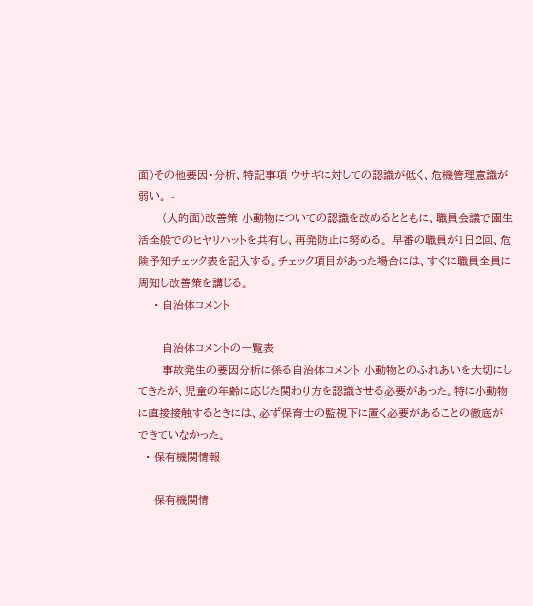面)その他要因・分析、特記事項 ウサギに対しての認識が低く、危機管理意識が弱い。 -
      (人的面)改善策 小動物についての認識を改めるとともに、職員会議で園生活全般でのヒヤリハットを共有し、再発防止に努める。 早番の職員が1日2回、危険予知チェック表を記入する。チェック項目があった場合には、すぐに職員全員に周知し改善策を講じる。
    • 自治体コメント

      自治体コメントの一覧表
      事故発生の要因分析に係る自治体コメント 小動物とのふれあいを大切にしてきたが、児童の年齢に応じた関わり方を認識させる必要があった。特に小動物に直接接触するときには、必ず保育士の監視下に置く必要があることの徹底ができていなかった。
  • 保有機関情報

    保有機関情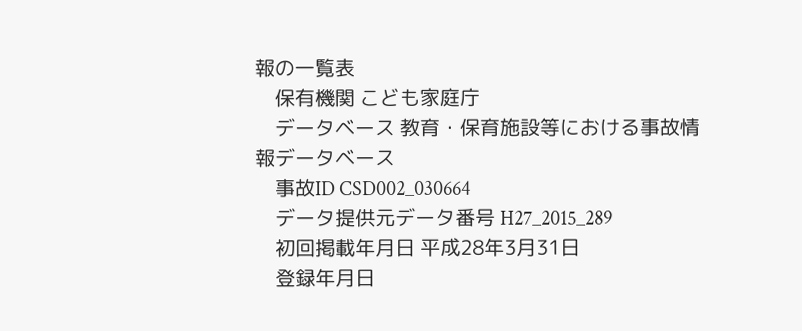報の一覧表
    保有機関 こども家庭庁
    データベース 教育・保育施設等における事故情報データベース
    事故ID CSD002_030664
    データ提供元データ番号 H27_2015_289
    初回掲載年月日 平成28年3月31日
    登録年月日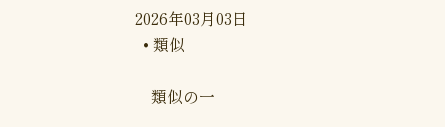2026年03月03日
  • 類似

    類似の一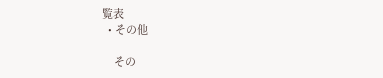覧表
  • その他

    その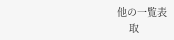他の一覧表
    取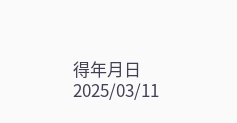得年月日 2025/03/11